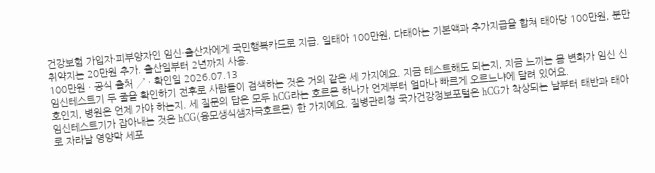건강보험 가입자·피부양자인 임신·출산자에게 국민행복카드로 지급. 일태아 100만원, 다태아는 기본액과 추가지급을 합쳐 태아당 100만원, 분만취약지는 20만원 추가. 출산일부터 2년까지 사용.
100만원 · 공식 출처 ↗ · 확인일 2026.07.13
임신테스트기 두 줄을 확인하기 전후로 사람들이 검색하는 것은 거의 같은 세 가지예요. 지금 테스트해도 되는지, 지금 느끼는 몸 변화가 임신 신호인지, 병원은 언제 가야 하는지. 세 질문의 답은 모두 hCG라는 호르몬 하나가 언제부터 얼마나 빠르게 오르느냐에 달려 있어요.
임신테스트기가 잡아내는 것은 hCG(융모생식샘자극호르몬) 한 가지예요. 질병관리청 국가건강정보포털은 hCG가 착상되는 날부터 태반과 태아로 자라날 영양막 세포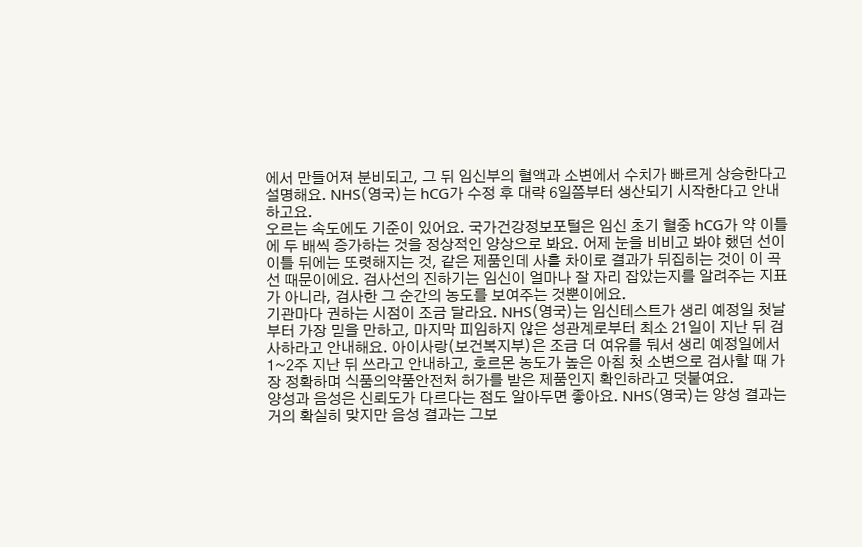에서 만들어져 분비되고, 그 뒤 임신부의 혈액과 소변에서 수치가 빠르게 상승한다고 설명해요. NHS(영국)는 hCG가 수정 후 대략 6일쯤부터 생산되기 시작한다고 안내하고요.
오르는 속도에도 기준이 있어요. 국가건강정보포털은 임신 초기 혈중 hCG가 약 이틀에 두 배씩 증가하는 것을 정상적인 양상으로 봐요. 어제 눈을 비비고 봐야 했던 선이 이틀 뒤에는 또렷해지는 것, 같은 제품인데 사흘 차이로 결과가 뒤집히는 것이 이 곡선 때문이에요. 검사선의 진하기는 임신이 얼마나 잘 자리 잡았는지를 알려주는 지표가 아니라, 검사한 그 순간의 농도를 보여주는 것뿐이에요.
기관마다 권하는 시점이 조금 달라요. NHS(영국)는 임신테스트가 생리 예정일 첫날부터 가장 믿을 만하고, 마지막 피임하지 않은 성관계로부터 최소 21일이 지난 뒤 검사하라고 안내해요. 아이사랑(보건복지부)은 조금 더 여유를 둬서 생리 예정일에서 1~2주 지난 뒤 쓰라고 안내하고, 호르몬 농도가 높은 아침 첫 소변으로 검사할 때 가장 정확하며 식품의약품안전처 허가를 받은 제품인지 확인하라고 덧붙여요.
양성과 음성은 신뢰도가 다르다는 점도 알아두면 좋아요. NHS(영국)는 양성 결과는 거의 확실히 맞지만 음성 결과는 그보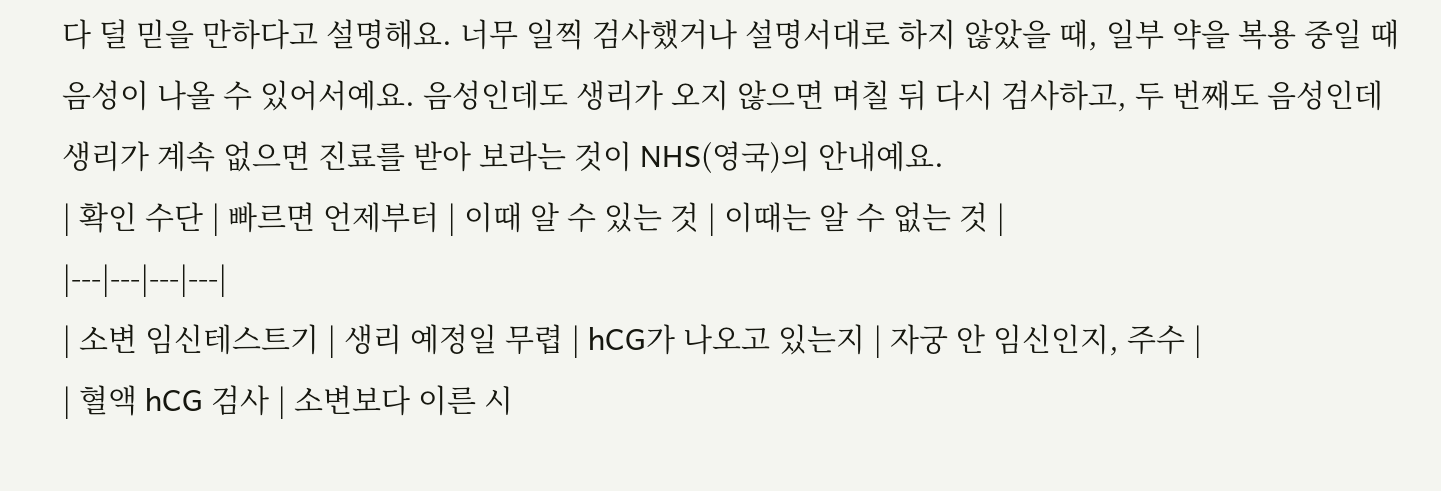다 덜 믿을 만하다고 설명해요. 너무 일찍 검사했거나 설명서대로 하지 않았을 때, 일부 약을 복용 중일 때 음성이 나올 수 있어서예요. 음성인데도 생리가 오지 않으면 며칠 뒤 다시 검사하고, 두 번째도 음성인데 생리가 계속 없으면 진료를 받아 보라는 것이 NHS(영국)의 안내예요.
| 확인 수단 | 빠르면 언제부터 | 이때 알 수 있는 것 | 이때는 알 수 없는 것 |
|---|---|---|---|
| 소변 임신테스트기 | 생리 예정일 무렵 | hCG가 나오고 있는지 | 자궁 안 임신인지, 주수 |
| 혈액 hCG 검사 | 소변보다 이른 시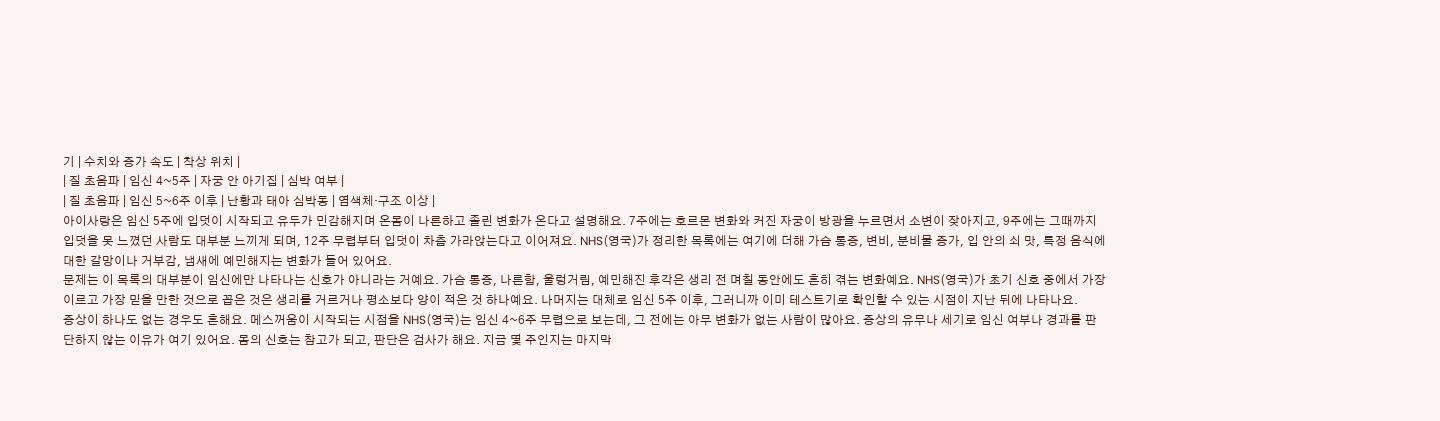기 | 수치와 증가 속도 | 착상 위치 |
| 질 초음파 | 임신 4~5주 | 자궁 안 아기집 | 심박 여부 |
| 질 초음파 | 임신 5~6주 이후 | 난황과 태아 심박동 | 염색체·구조 이상 |
아이사랑은 임신 5주에 입덧이 시작되고 유두가 민감해지며 온몸이 나른하고 졸린 변화가 온다고 설명해요. 7주에는 호르몬 변화와 커진 자궁이 방광을 누르면서 소변이 잦아지고, 9주에는 그때까지 입덧을 못 느꼈던 사람도 대부분 느끼게 되며, 12주 무렵부터 입덧이 차츰 가라앉는다고 이어져요. NHS(영국)가 정리한 목록에는 여기에 더해 가슴 통증, 변비, 분비물 증가, 입 안의 쇠 맛, 특정 음식에 대한 갈망이나 거부감, 냄새에 예민해지는 변화가 들어 있어요.
문제는 이 목록의 대부분이 임신에만 나타나는 신호가 아니라는 거예요. 가슴 통증, 나른함, 울렁거림, 예민해진 후각은 생리 전 며칠 동안에도 흔히 겪는 변화예요. NHS(영국)가 초기 신호 중에서 가장 이르고 가장 믿을 만한 것으로 꼽은 것은 생리를 거르거나 평소보다 양이 적은 것 하나예요. 나머지는 대체로 임신 5주 이후, 그러니까 이미 테스트기로 확인할 수 있는 시점이 지난 뒤에 나타나요.
증상이 하나도 없는 경우도 흔해요. 메스꺼움이 시작되는 시점을 NHS(영국)는 임신 4~6주 무렵으로 보는데, 그 전에는 아무 변화가 없는 사람이 많아요. 증상의 유무나 세기로 임신 여부나 경과를 판단하지 않는 이유가 여기 있어요. 몸의 신호는 참고가 되고, 판단은 검사가 해요. 지금 몇 주인지는 마지막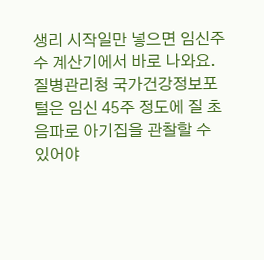생리 시작일만 넣으면 임신주수 계산기에서 바로 나와요.
질병관리청 국가건강정보포털은 임신 45주 정도에 질 초음파로 아기집을 관찰할 수 있어야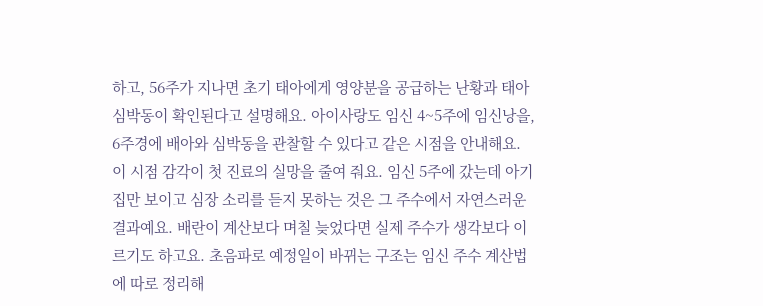하고, 56주가 지나면 초기 태아에게 영양분을 공급하는 난황과 태아 심박동이 확인된다고 설명해요. 아이사랑도 임신 4~5주에 임신낭을, 6주경에 배아와 심박동을 관찰할 수 있다고 같은 시점을 안내해요.
이 시점 감각이 첫 진료의 실망을 줄여 줘요. 임신 5주에 갔는데 아기집만 보이고 심장 소리를 듣지 못하는 것은 그 주수에서 자연스러운 결과예요. 배란이 계산보다 며칠 늦었다면 실제 주수가 생각보다 이르기도 하고요. 초음파로 예정일이 바뀌는 구조는 임신 주수 계산법에 따로 정리해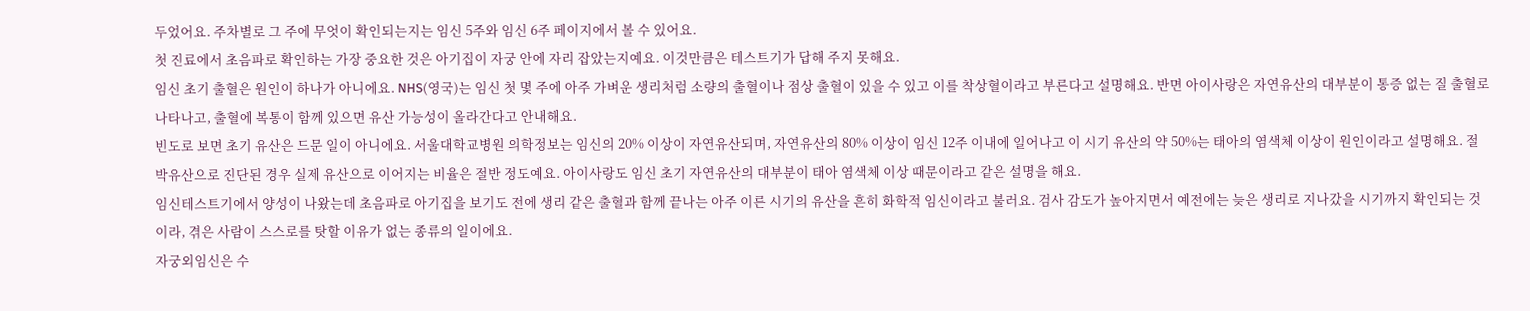두었어요. 주차별로 그 주에 무엇이 확인되는지는 임신 5주와 임신 6주 페이지에서 볼 수 있어요.
첫 진료에서 초음파로 확인하는 가장 중요한 것은 아기집이 자궁 안에 자리 잡았는지예요. 이것만큼은 테스트기가 답해 주지 못해요.
임신 초기 출혈은 원인이 하나가 아니에요. NHS(영국)는 임신 첫 몇 주에 아주 가벼운 생리처럼 소량의 출혈이나 점상 출혈이 있을 수 있고 이를 착상혈이라고 부른다고 설명해요. 반면 아이사랑은 자연유산의 대부분이 통증 없는 질 출혈로 나타나고, 출혈에 복통이 함께 있으면 유산 가능성이 올라간다고 안내해요.
빈도로 보면 초기 유산은 드문 일이 아니에요. 서울대학교병원 의학정보는 임신의 20% 이상이 자연유산되며, 자연유산의 80% 이상이 임신 12주 이내에 일어나고 이 시기 유산의 약 50%는 태아의 염색체 이상이 원인이라고 설명해요. 절박유산으로 진단된 경우 실제 유산으로 이어지는 비율은 절반 정도예요. 아이사랑도 임신 초기 자연유산의 대부분이 태아 염색체 이상 때문이라고 같은 설명을 해요.
임신테스트기에서 양성이 나왔는데 초음파로 아기집을 보기도 전에 생리 같은 출혈과 함께 끝나는 아주 이른 시기의 유산을 흔히 화학적 임신이라고 불러요. 검사 감도가 높아지면서 예전에는 늦은 생리로 지나갔을 시기까지 확인되는 것이라, 겪은 사람이 스스로를 탓할 이유가 없는 종류의 일이에요.
자궁외임신은 수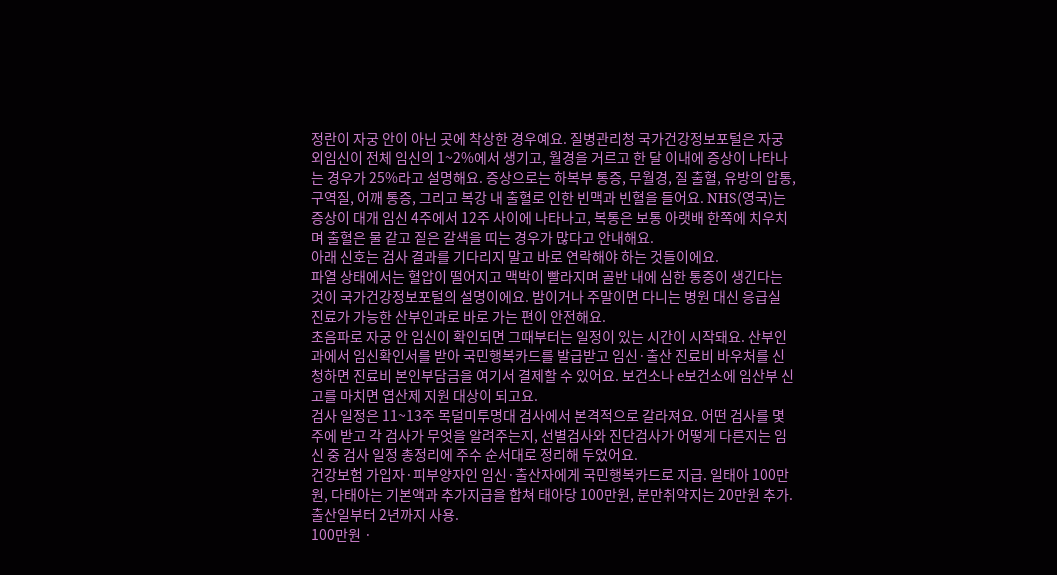정란이 자궁 안이 아닌 곳에 착상한 경우예요. 질병관리청 국가건강정보포털은 자궁외임신이 전체 임신의 1~2%에서 생기고, 월경을 거르고 한 달 이내에 증상이 나타나는 경우가 25%라고 설명해요. 증상으로는 하복부 통증, 무월경, 질 출혈, 유방의 압통, 구역질, 어깨 통증, 그리고 복강 내 출혈로 인한 빈맥과 빈혈을 들어요. NHS(영국)는 증상이 대개 임신 4주에서 12주 사이에 나타나고, 복통은 보통 아랫배 한쪽에 치우치며 출혈은 물 같고 짙은 갈색을 띠는 경우가 많다고 안내해요.
아래 신호는 검사 결과를 기다리지 말고 바로 연락해야 하는 것들이에요.
파열 상태에서는 혈압이 떨어지고 맥박이 빨라지며 골반 내에 심한 통증이 생긴다는 것이 국가건강정보포털의 설명이에요. 밤이거나 주말이면 다니는 병원 대신 응급실 진료가 가능한 산부인과로 바로 가는 편이 안전해요.
초음파로 자궁 안 임신이 확인되면 그때부터는 일정이 있는 시간이 시작돼요. 산부인과에서 임신확인서를 받아 국민행복카드를 발급받고 임신·출산 진료비 바우처를 신청하면 진료비 본인부담금을 여기서 결제할 수 있어요. 보건소나 e보건소에 임산부 신고를 마치면 엽산제 지원 대상이 되고요.
검사 일정은 11~13주 목덜미투명대 검사에서 본격적으로 갈라져요. 어떤 검사를 몇 주에 받고 각 검사가 무엇을 알려주는지, 선별검사와 진단검사가 어떻게 다른지는 임신 중 검사 일정 총정리에 주수 순서대로 정리해 두었어요.
건강보험 가입자·피부양자인 임신·출산자에게 국민행복카드로 지급. 일태아 100만원, 다태아는 기본액과 추가지급을 합쳐 태아당 100만원, 분만취약지는 20만원 추가. 출산일부터 2년까지 사용.
100만원 ·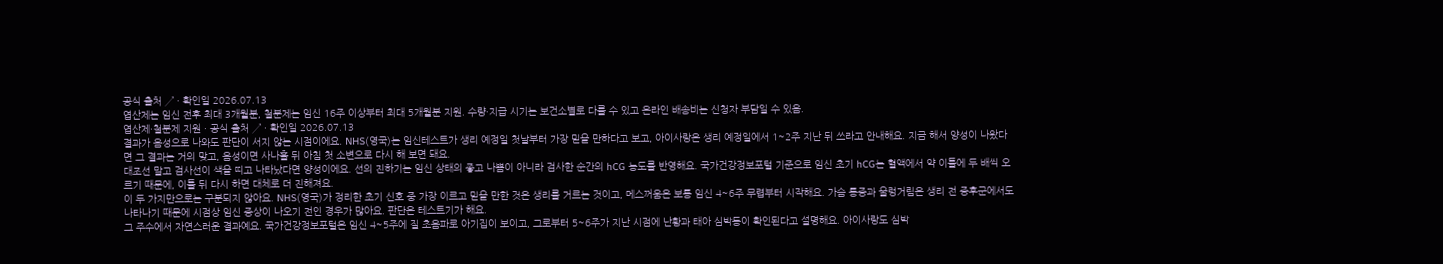공식 출처 ↗ · 확인일 2026.07.13
엽산제는 임신 전후 최대 3개월분, 철분제는 임신 16주 이상부터 최대 5개월분 지원. 수량·지급 시기는 보건소별로 다를 수 있고 온라인 배송비는 신청자 부담일 수 있음.
엽산제·철분제 지원 · 공식 출처 ↗ · 확인일 2026.07.13
결과가 음성으로 나와도 판단이 서지 않는 시점이에요. NHS(영국)는 임신테스트가 생리 예정일 첫날부터 가장 믿을 만하다고 보고, 아이사랑은 생리 예정일에서 1~2주 지난 뒤 쓰라고 안내해요. 지금 해서 양성이 나왔다면 그 결과는 거의 맞고, 음성이면 사나흘 뒤 아침 첫 소변으로 다시 해 보면 돼요.
대조선 말고 검사선이 색을 띠고 나타났다면 양성이에요. 선의 진하기는 임신 상태의 좋고 나쁨이 아니라 검사한 순간의 hCG 농도를 반영해요. 국가건강정보포털 기준으로 임신 초기 hCG는 혈액에서 약 이틀에 두 배씩 오르기 때문에, 이틀 뒤 다시 하면 대체로 더 진해져요.
이 두 가지만으로는 구분되지 않아요. NHS(영국)가 정리한 초기 신호 중 가장 이르고 믿을 만한 것은 생리를 거르는 것이고, 메스꺼움은 보통 임신 4~6주 무렵부터 시작해요. 가슴 통증과 울렁거림은 생리 전 증후군에서도 나타나기 때문에 시점상 임신 증상이 나오기 전인 경우가 많아요. 판단은 테스트기가 해요.
그 주수에서 자연스러운 결과예요. 국가건강정보포털은 임신 4~5주에 질 초음파로 아기집이 보이고, 그로부터 5~6주가 지난 시점에 난황과 태아 심박동이 확인된다고 설명해요. 아이사랑도 심박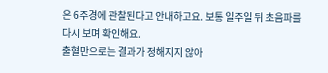은 6주경에 관찰된다고 안내하고요. 보통 일주일 뒤 초음파를 다시 보며 확인해요.
출혈만으로는 결과가 정해지지 않아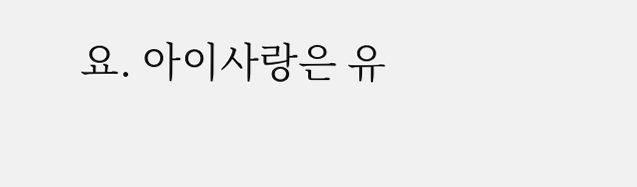요. 아이사랑은 유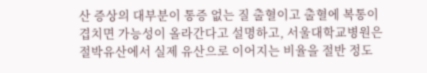산 증상의 대부분이 통증 없는 질 출혈이고 출혈에 복통이 겹치면 가능성이 올라간다고 설명하고, 서울대학교병원은 절박유산에서 실제 유산으로 이어지는 비율을 절반 정도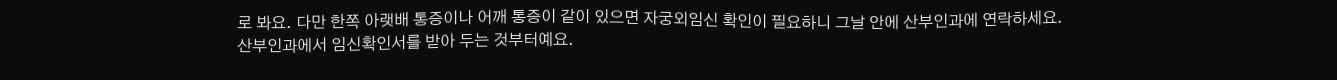로 봐요. 다만 한쪽 아랫배 통증이나 어깨 통증이 같이 있으면 자궁외임신 확인이 필요하니 그날 안에 산부인과에 연락하세요.
산부인과에서 임신확인서를 받아 두는 것부터예요.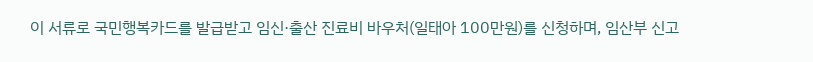이 서류로 국민행복카드를 발급받고 임신·출산 진료비 바우처(일태아 100만원)를 신청하며, 임산부 신고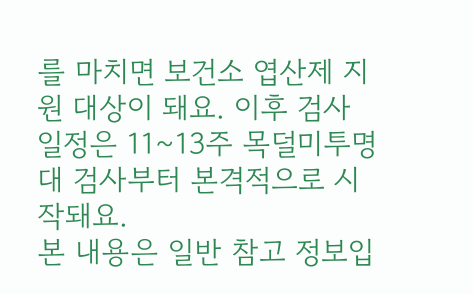를 마치면 보건소 엽산제 지원 대상이 돼요. 이후 검사 일정은 11~13주 목덜미투명대 검사부터 본격적으로 시작돼요.
본 내용은 일반 참고 정보입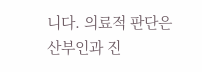니다. 의료적 판단은 산부인과 진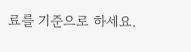료를 기준으로 하세요.